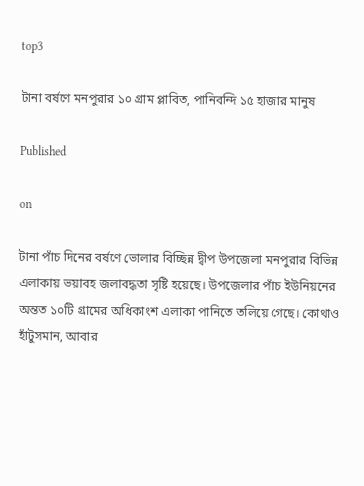top3

টানা বর্ষণে মনপুরার ১০ গ্রাম প্লাবিত, পানিবন্দি ১৫ হাজার মানুষ

Published

on

টানা পাঁচ দিনের বর্ষণে ভোলার বিচ্ছিন্ন দ্বীপ উপজেলা মনপুরার বিভিন্ন এলাকায় ভয়াবহ জলাবদ্ধতা সৃষ্টি হয়েছে। উপজেলার পাঁচ ইউনিয়নের অন্তত ১০টি গ্রামের অধিকাংশ এলাকা পানিতে তলিয়ে গেছে। কোথাও হাঁটুসমান, আবার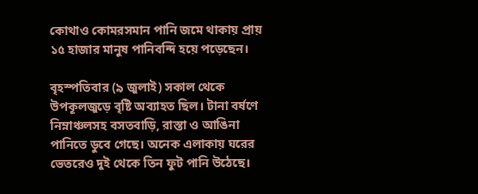কোথাও কোমরসমান পানি জমে থাকায় প্রায় ১৫ হাজার মানুষ পানিবন্দি হয়ে পড়েছেন।

বৃহস্পতিবার (৯ জুলাই) সকাল থেকে উপকূলজুড়ে বৃষ্টি অব্যাহত ছিল। টানা বর্ষণে নিম্নাঞ্চলসহ বসতবাড়ি, রাস্তা ও আঙিনা পানিতে ডুবে গেছে। অনেক এলাকায় ঘরের ভেতরেও দুই থেকে তিন ফুট পানি উঠেছে।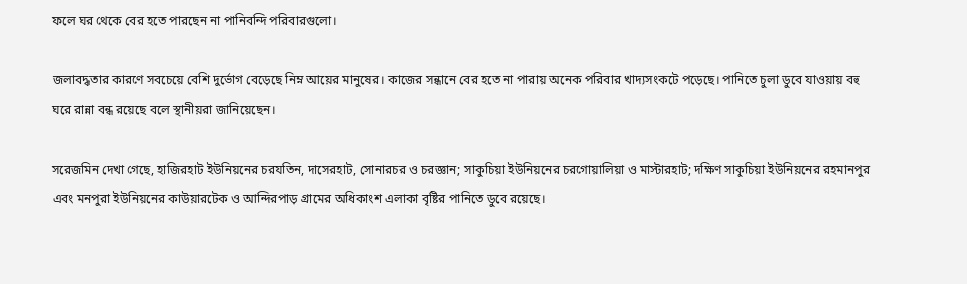ফলে ঘর থেকে বের হতে পারছেন না পানিবন্দি পরিবারগুলো।

জলাবদ্ধতার কারণে সবচেয়ে বেশি দুর্ভোগ বেড়েছে নিম্ন আয়ের মানুষের। কাজের সন্ধানে বের হতে না পারায় অনেক পরিবার খাদ্যসংকটে পড়েছে। পানিতে চুলা ডুবে যাওয়ায় বহু ঘরে রান্না বন্ধ রয়েছে বলে স্থানীয়রা জানিয়েছেন।

সরেজমিন দেখা গেছে, হাজিরহাট ইউনিয়নের চরযতিন, দাসেরহাট, সোনারচর ও চরজ্ঞান; সাকুচিয়া ইউনিয়নের চরগোয়ালিয়া ও মাস্টারহাট; দক্ষিণ সাকুচিয়া ইউনিয়নের রহমানপুর এবং মনপুরা ইউনিয়নের কাউয়ারটেক ও আন্দিরপাড় গ্রামের অধিকাংশ এলাকা বৃষ্টির পানিতে ডুবে রয়েছে।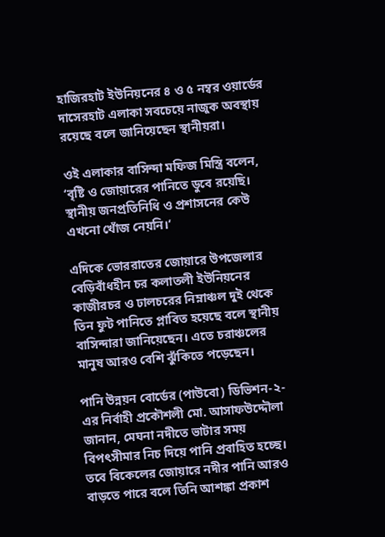হাজিরহাট ইউনিয়নের ৪ ও ৫ নম্বর ওয়ার্ডের দাসেরহাট এলাকা সবচেয়ে নাজুক অবস্থায় রয়েছে বলে জানিয়েছেন স্থানীয়রা।

ওই এলাকার বাসিন্দা মফিজ মিস্ত্রি বলেন, ‘বৃষ্টি ও জোয়ারের পানিতে ডুবে রয়েছি। স্থানীয় জনপ্রতিনিধি ও প্রশাসনের কেউ এখনো খোঁজ নেয়নি।’

এদিকে ভোররাতের জোয়ারে উপজেলার বেড়িবাঁধহীন চর কলাতলী ইউনিয়নের কাজীরচর ও ঢালচরের নিম্নাঞ্চল দুই থেকে তিন ফুট পানিতে প্লাবিত হয়েছে বলে স্থানীয় বাসিন্দারা জানিয়েছেন। এতে চরাঞ্চলের মানুষ আরও বেশি ঝুঁকিতে পড়েছেন।

পানি উন্নয়ন বোর্ডের (পাউবো) ডিভিশন-২-এর নির্বাহী প্রকৌশলী মো. আসাফউদ্দৌলা জানান, মেঘনা নদীতে ভাটার সময় বিপৎসীমার নিচ দিয়ে পানি প্রবাহিত হচ্ছে। তবে বিকেলের জোয়ারে নদীর পানি আরও বাড়তে পারে বলে তিনি আশঙ্কা প্রকাশ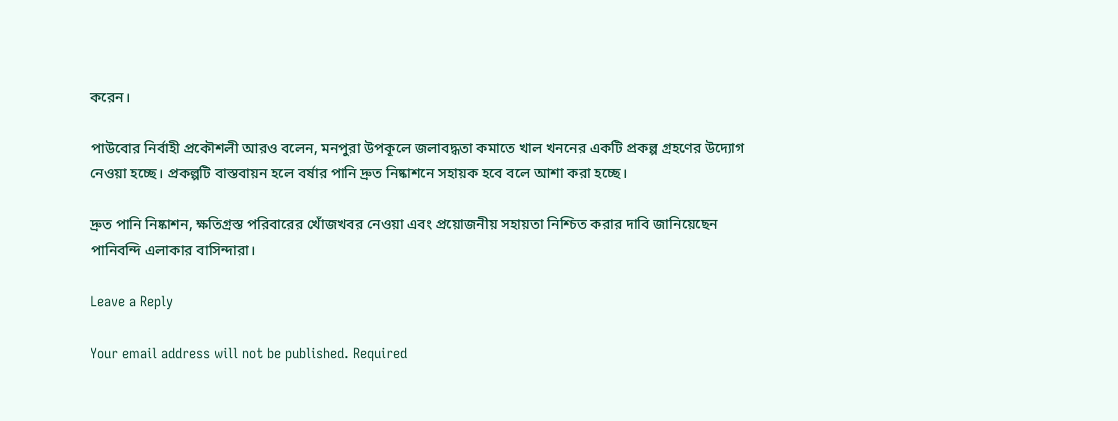করেন।

পাউবোর নির্বাহী প্রকৌশলী আরও বলেন, মনপুরা উপকূলে জলাবদ্ধতা কমাতে খাল খননের একটি প্রকল্প গ্রহণের উদ্যোগ নেওয়া হচ্ছে। প্রকল্পটি বাস্তবায়ন হলে বর্ষার পানি দ্রুত নিষ্কাশনে সহায়ক হবে বলে আশা করা হচ্ছে।

দ্রুত পানি নিষ্কাশন, ক্ষতিগ্রস্ত পরিবারের খোঁজখবর নেওয়া এবং প্রয়োজনীয় সহায়তা নিশ্চিত করার দাবি জানিয়েছেন পানিবন্দি এলাকার বাসিন্দারা।

Leave a Reply

Your email address will not be published. Required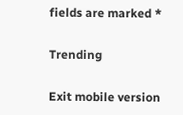fields are marked *

Trending

Exit mobile version